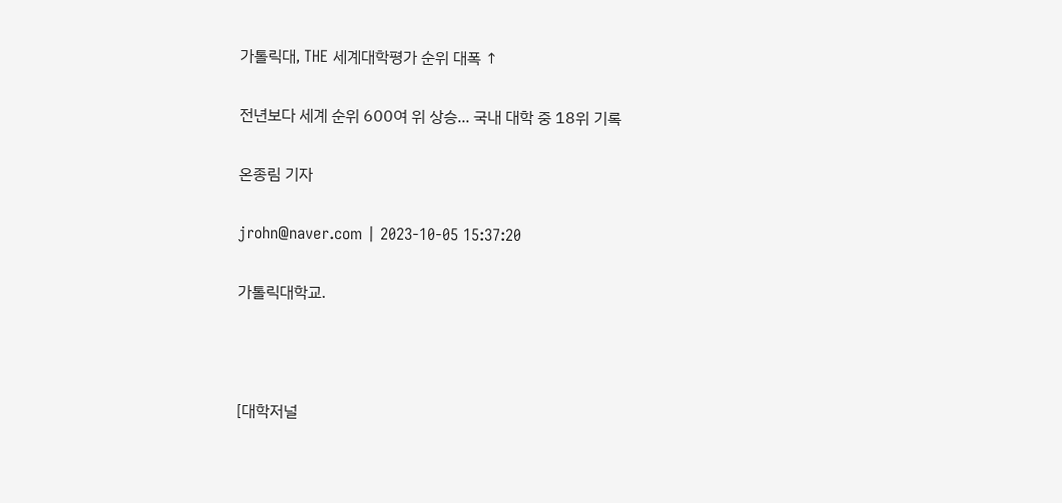가톨릭대, THE 세계대학평가 순위 대폭 ↑

전년보다 세계 순위 600여 위 상승... 국내 대학 중 18위 기록

온종림 기자

jrohn@naver.com | 2023-10-05 15:37:20

가톨릭대학교.



[대학저널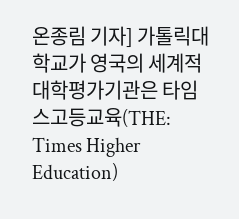온종림 기자] 가톨릭대학교가 영국의 세계적 대학평가기관은 타임스고등교육(THE: Times Higher Education)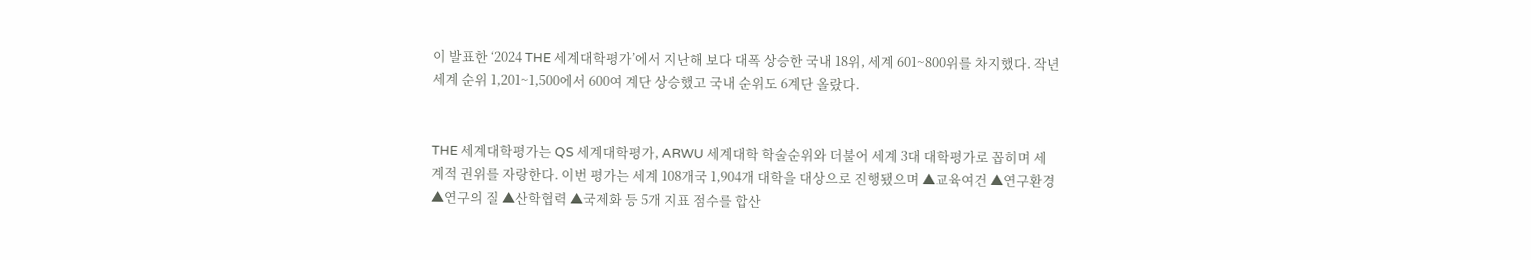이 발표한 ‘2024 THE 세계대학평가’에서 지난해 보다 대폭 상승한 국내 18위, 세계 601~800위를 차지했다. 작년 세계 순위 1,201~1,500에서 600여 계단 상승했고 국내 순위도 6계단 올랐다.


THE 세계대학평가는 QS 세계대학평가, ARWU 세계대학 학술순위와 더불어 세계 3대 대학평가로 꼽히며 세계적 권위를 자랑한다. 이번 평가는 세계 108개국 1,904개 대학을 대상으로 진행됐으며 ▲교육여건 ▲연구환경 ▲연구의 질 ▲산학협력 ▲국제화 등 5개 지표 점수를 합산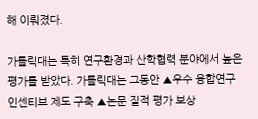해 이뤄졌다.

가톨릭대는 특히 연구환경과 산학협력 분야에서 높은 평가를 받았다. 가톨릭대는 그동안 ▲우수 융합연구 인센티브 제도 구축 ▲논문 질적 평가 보상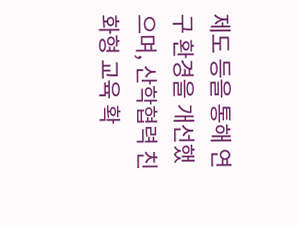제도 등을 통해 연구 환경을 개선했으며, 산학협력 친화형 교육 확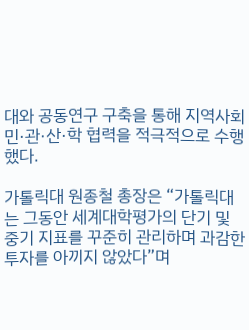대와 공동연구 구축을 통해 지역사회 민·관·산·학 협력을 적극적으로 수행했다.

가톨릭대 원종철 총장은 “가톨릭대는 그동안 세계대학평가의 단기 및 중기 지표를 꾸준히 관리하며 과감한 투자를 아끼지 않았다”며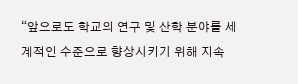“앞으로도 학교의 연구 및 산학 분야를 세계적인 수준으로 향상시키기 위해 지속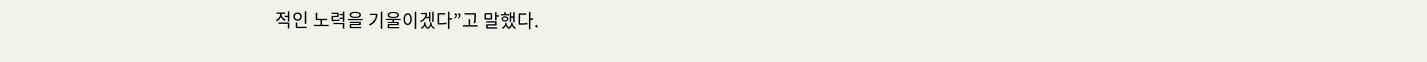적인 노력을 기울이겠다”고 말했다.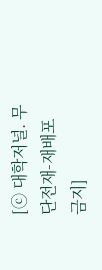[ⓒ 대학저널. 무단전재-재배포 금지]